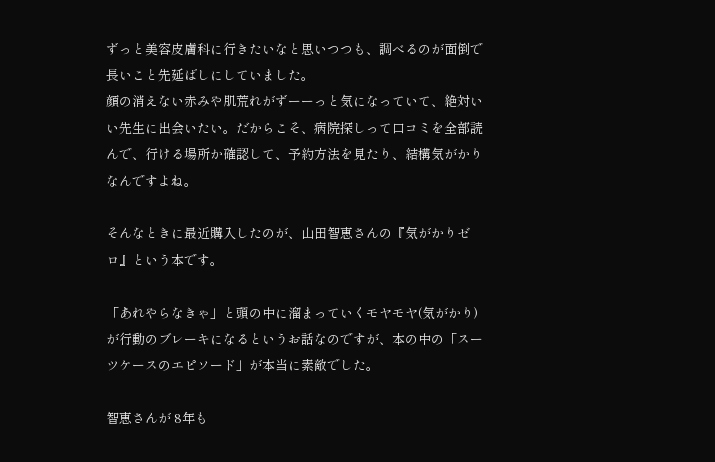ずっと美容皮膚科に行きたいなと思いつつも、調べるのが面倒で長いこと先延ばしにしていました。
顔の消えない赤みや肌荒れがずーーっと気になっていて、絶対いい先生に出会いたい。だからこそ、病院探しって口コミを全部読んで、行ける場所か確認して、予約方法を見たり、結構気がかりなんですよね。

そんなときに最近購入したのが、山田智恵さんの『気がかりゼロ』という本です。

「あれやらなきゃ」と頭の中に溜まっていくモヤモヤ(気がかり)が行動のブレーキになるというお話なのですが、本の中の「スーツケースのエピソード」が本当に素敵でした。

智恵さんが 8年も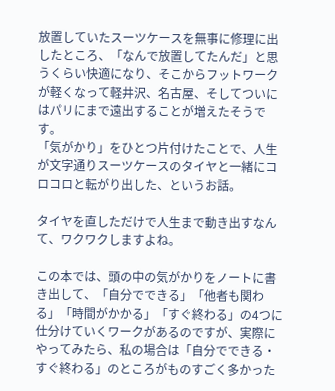放置していたスーツケースを無事に修理に出したところ、「なんで放置してたんだ」と思うくらい快適になり、そこからフットワークが軽くなって軽井沢、名古屋、そしてついにはパリにまで遠出することが増えたそうです。
「気がかり」をひとつ片付けたことで、人生が文字通りスーツケースのタイヤと一緒にコロコロと転がり出した、というお話。

タイヤを直しただけで人生まで動き出すなんて、ワクワクしますよね。

この本では、頭の中の気がかりをノートに書き出して、「自分でできる」「他者も関わる」「時間がかかる」「すぐ終わる」の4つに仕分けていくワークがあるのですが、実際にやってみたら、私の場合は「自分でできる・すぐ終わる」のところがものすごく多かった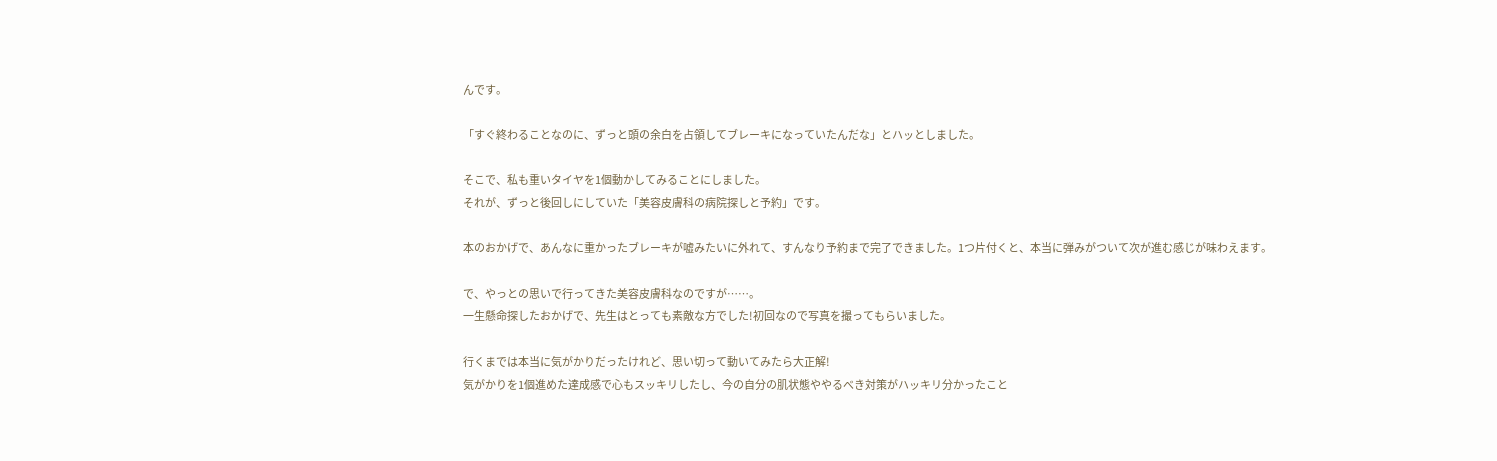んです。

「すぐ終わることなのに、ずっと頭の余白を占領してブレーキになっていたんだな」とハッとしました。

そこで、私も重いタイヤを1個動かしてみることにしました。
それが、ずっと後回しにしていた「美容皮膚科の病院探しと予約」です。

本のおかげで、あんなに重かったブレーキが嘘みたいに外れて、すんなり予約まで完了できました。1つ片付くと、本当に弾みがついて次が進む感じが味わえます。

で、やっとの思いで行ってきた美容皮膚科なのですが……。
一生懸命探したおかげで、先生はとっても素敵な方でした!初回なので写真を撮ってもらいました。

行くまでは本当に気がかりだったけれど、思い切って動いてみたら大正解!
気がかりを1個進めた達成感で心もスッキリしたし、今の自分の肌状態ややるべき対策がハッキリ分かったこと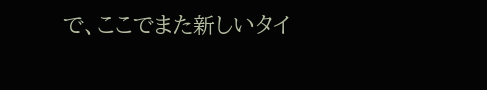で、ここでまた新しいタイ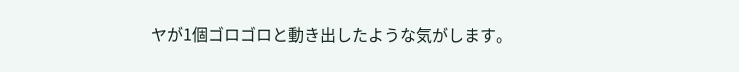ヤが1個ゴロゴロと動き出したような気がします。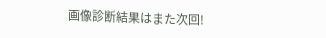画像診断結果はまた次回!